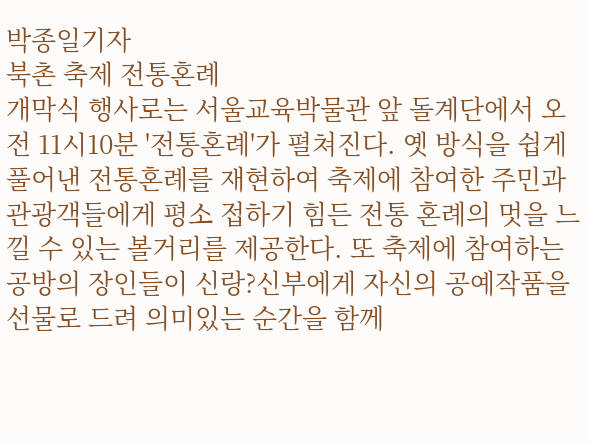박종일기자
북촌 축제 전통혼례
개막식 행사로는 서울교육박물관 앞 돌계단에서 오전 11시10분 '전통혼례'가 펼쳐진다. 옛 방식을 쉽게 풀어낸 전통혼례를 재현하여 축제에 참여한 주민과 관광객들에게 평소 접하기 힘든 전통 혼례의 멋을 느낄 수 있는 볼거리를 제공한다. 또 축제에 참여하는 공방의 장인들이 신랑?신부에게 자신의 공예작품을 선물로 드려 의미있는 순간을 함께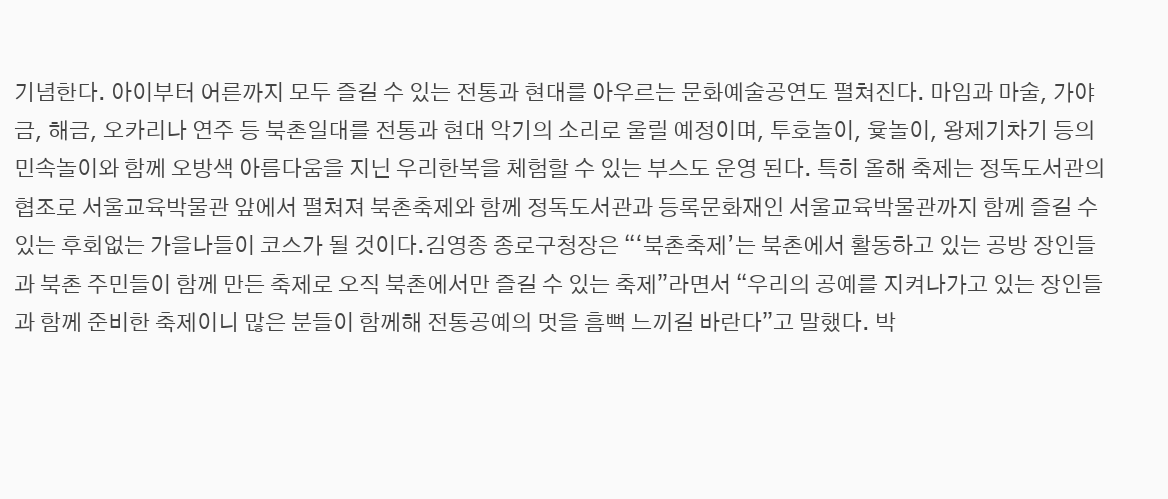기념한다. 아이부터 어른까지 모두 즐길 수 있는 전통과 현대를 아우르는 문화예술공연도 펼쳐진다. 마임과 마술, 가야금, 해금, 오카리나 연주 등 북촌일대를 전통과 현대 악기의 소리로 울릴 예정이며, 투호놀이, 윷놀이, 왕제기차기 등의 민속놀이와 함께 오방색 아름다움을 지닌 우리한복을 체험할 수 있는 부스도 운영 된다. 특히 올해 축제는 정독도서관의 협조로 서울교육박물관 앞에서 펼쳐져 북촌축제와 함께 정독도서관과 등록문화재인 서울교육박물관까지 함께 즐길 수 있는 후회없는 가을나들이 코스가 될 것이다.김영종 종로구청장은 “‘북촌축제’는 북촌에서 활동하고 있는 공방 장인들과 북촌 주민들이 함께 만든 축제로 오직 북촌에서만 즐길 수 있는 축제”라면서 “우리의 공예를 지켜나가고 있는 장인들과 함께 준비한 축제이니 많은 분들이 함께해 전통공예의 멋을 흠뻑 느끼길 바란다”고 말했다. 박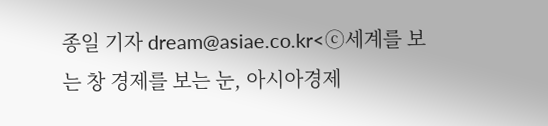종일 기자 dream@asiae.co.kr<ⓒ세계를 보는 창 경제를 보는 눈, 아시아경제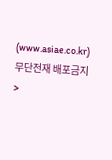(www.asiae.co.kr) 무단전재 배포금지>